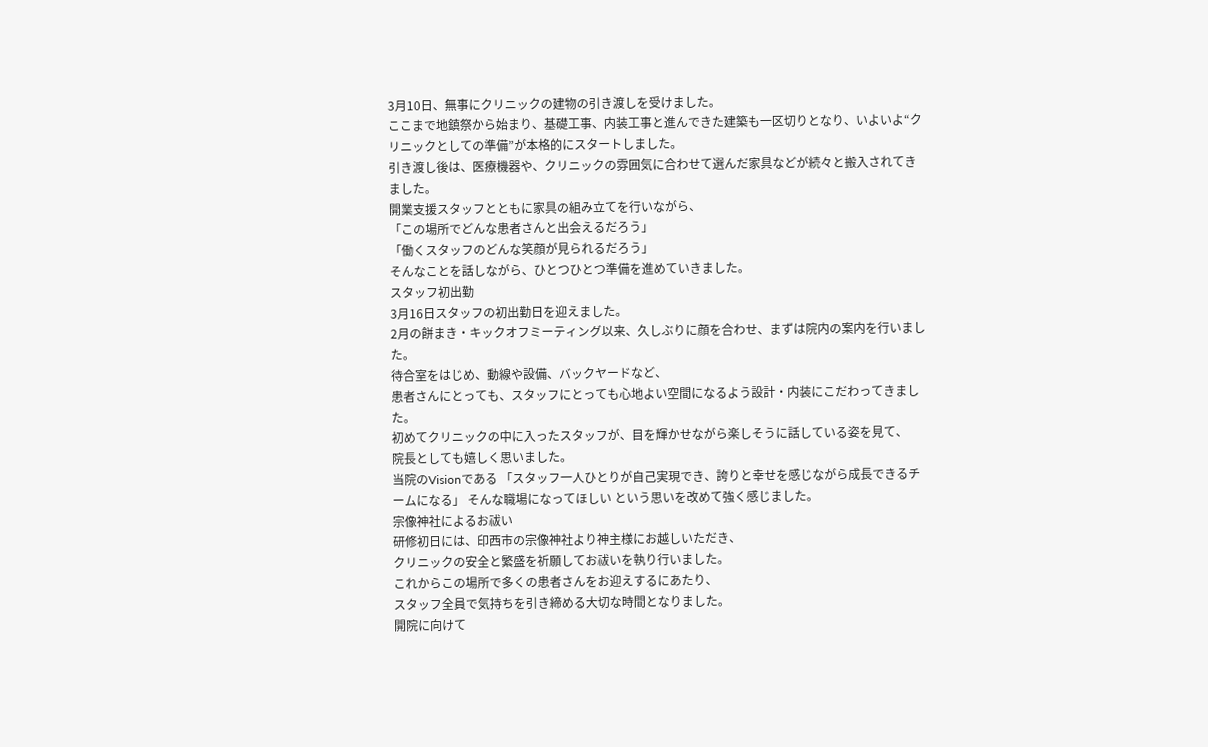3月10日、無事にクリニックの建物の引き渡しを受けました。
ここまで地鎮祭から始まり、基礎工事、内装工事と進んできた建築も一区切りとなり、いよいよ“クリニックとしての準備”が本格的にスタートしました。
引き渡し後は、医療機器や、クリニックの雰囲気に合わせて選んだ家具などが続々と搬入されてきました。
開業支援スタッフとともに家具の組み立てを行いながら、
「この場所でどんな患者さんと出会えるだろう」
「働くスタッフのどんな笑顔が見られるだろう」
そんなことを話しながら、ひとつひとつ準備を進めていきました。
スタッフ初出勤
3月16日スタッフの初出勤日を迎えました。
2月の餅まき・キックオフミーティング以来、久しぶりに顔を合わせ、まずは院内の案内を行いました。
待合室をはじめ、動線や設備、バックヤードなど、
患者さんにとっても、スタッフにとっても心地よい空間になるよう設計・内装にこだわってきました。
初めてクリニックの中に入ったスタッフが、目を輝かせながら楽しそうに話している姿を見て、
院長としても嬉しく思いました。
当院のVisionである 「スタッフ一人ひとりが自己実現でき、誇りと幸せを感じながら成長できるチームになる」 そんな職場になってほしい という思いを改めて強く感じました。
宗像神社によるお祓い
研修初日には、印西市の宗像神社より神主様にお越しいただき、
クリニックの安全と繁盛を祈願してお祓いを執り行いました。
これからこの場所で多くの患者さんをお迎えするにあたり、
スタッフ全員で気持ちを引き締める大切な時間となりました。
開院に向けて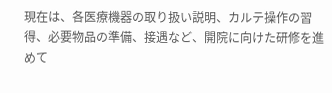現在は、各医療機器の取り扱い説明、カルテ操作の習得、必要物品の準備、接遇など、開院に向けた研修を進めて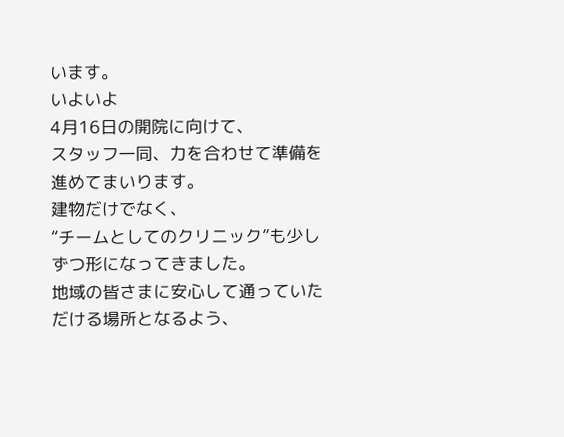います。
いよいよ
4月16日の開院に向けて、
スタッフ一同、力を合わせて準備を進めてまいります。
建物だけでなく、
“チームとしてのクリニック”も少しずつ形になってきました。
地域の皆さまに安心して通っていただける場所となるよう、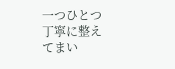一つひとつ丁寧に整えてまい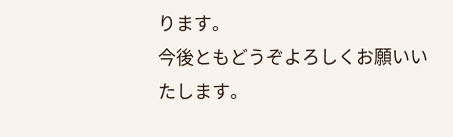ります。
今後ともどうぞよろしくお願いいたします。